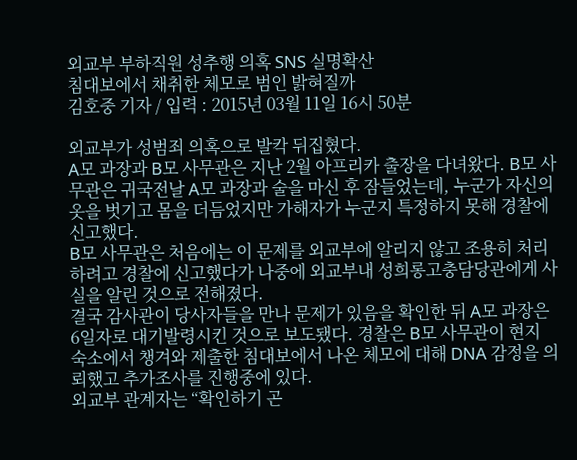외교부 부하직원 성추행 의혹 SNS 실명확산
침대보에서 채취한 체모로 범인 밝혀질까
김호중 기자 / 입력 : 2015년 03월 11일 16시 50분

외교부가 성범죄 의혹으로 발칵 뒤집혔다.
A모 과장과 B모 사무관은 지난 2월 아프리카 출장을 다녀왔다. B모 사무관은 귀국전날 A모 과장과 술을 마신 후 잠들었는데, 누군가 자신의 옷을 벗기고 몸을 더듬었지만 가해자가 누군지 특정하지 못해 경찰에 신고했다.
B모 사무관은 처음에는 이 문제를 외교부에 알리지 않고 조용히 처리하려고 경찰에 신고했다가 나중에 외교부내 성희롱고충담당관에게 사실을 알린 것으로 전해졌다.
결국 감사관이 당사자들을 만나 문제가 있음을 확인한 뒤 A모 과장은 6일자로 대기발령시킨 것으로 보도됐다. 경찰은 B모 사무관이 현지 숙소에서 챙겨와 제출한 침대보에서 나온 체모에 대해 DNA 감정을 의뢰했고 추가조사를 진행중에 있다.
외교부 관계자는 “확인하기 곤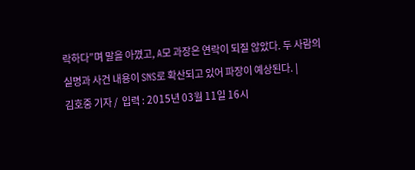락하다”며 말을 아꼈고, A모 과장은 연락이 되질 않았다. 두 사람의 실명과 사건 내용이 SNS로 확산되고 있어 파장이 예상된다. |
김호중 기자 /  입력 : 2015년 03월 11일 16시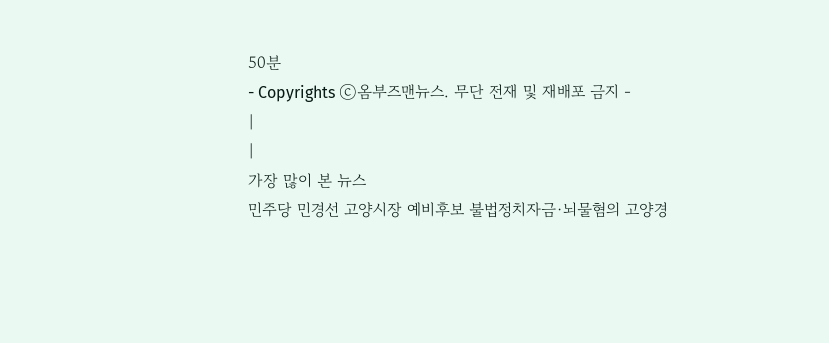50분
- Copyrights ⓒ옴부즈맨뉴스. 무단 전재 및 재배포 금지 -
|
|
가장 많이 본 뉴스
민주당 민경선 고양시장 예비후보 불법정치자금·뇌물혐의 고양경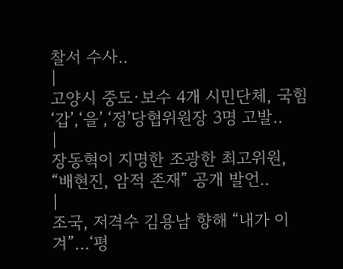찰서 수사..
|
고양시 중도·보수 4개 시민단체, 국힘 ‘갑’,‘을’,‘정’당협위원장 3명 고발..
|
장동혁이 지명한 조광한 최고위원, “배현진, 암적 존재” 공개 발언..
|
조국, 저격수 김용남 향해 “내가 이겨”…‘평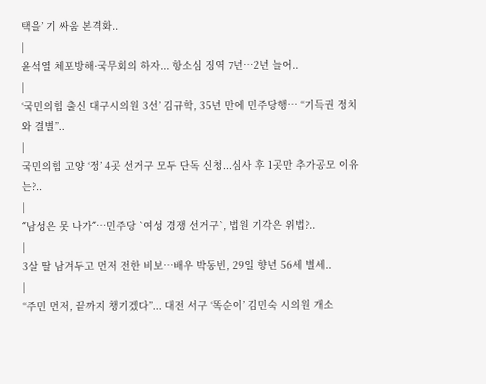택을’ 기 싸움 본격화..
|
윤석열 체포방해·국무회의 하자... 항소심 징역 7년…2년 늘어..
|
‘국민의힘 출신 대구시의원 3선’ 김규학, 35년 만에 민주당행… “기득권 정치와 결별”..
|
국민의힘 고양 ‘정’ 4곳 선거구 모두 단독 신청...심사 후 1곳만 추가공모 이유는?..
|
˝남성은 못 나가˝⋯민주당 `여성 경쟁 선거구`, 법원 기각은 위법?..
|
3살 딸 남겨두고 먼저 전한 비보…배우 박동빈, 29일 향년 56세 별세..
|
“주민 먼저, 끝까지 챙기겠다”... 대전 서구 ‘똑순이’ 김민숙 시의원 개소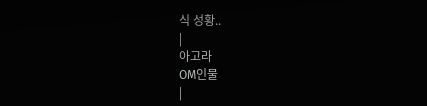식 성황..
|
아고라
OM인물
|